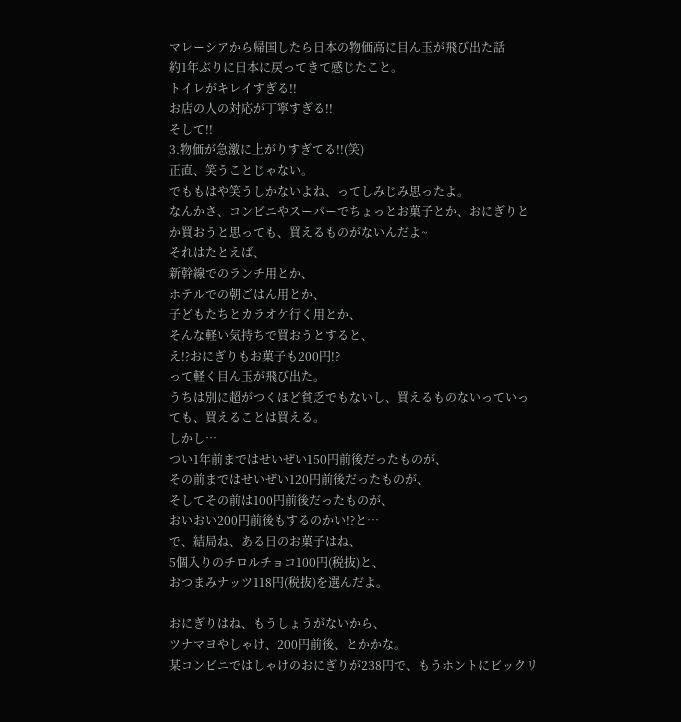マレーシアから帰国したら日本の物価高に目ん玉が飛び出た話
約1年ぶりに日本に戻ってきて感じたこと。
トイレがキレイすぎる!!
お店の人の対応が丁寧すぎる!!
そして!!
3.物価が急激に上がりすぎてる!!(笑)
正直、笑うことじゃない。
でももはや笑うしかないよね、ってしみじみ思ったよ。
なんかさ、コンビニやスーパーでちょっとお菓子とか、おにぎりとか買おうと思っても、買えるものがないんだよ~
それはたとえば、
新幹線でのランチ用とか、
ホテルでの朝ごはん用とか、
子どもたちとカラオケ行く用とか、
そんな軽い気持ちで買おうとすると、
え!?おにぎりもお菓子も200円!?
って軽く目ん玉が飛び出た。
うちは別に超がつくほど貧乏でもないし、買えるものないっていっても、買えることは買える。
しかし…
つい1年前まではせいぜい150円前後だったものが、
その前まではせいぜい120円前後だったものが、
そしてその前は100円前後だったものが、
おいおい200円前後もするのかい!?と…
で、結局ね、ある日のお菓子はね、
5個入りのチロルチョコ100円(税抜)と、
おつまみナッツ118円(税抜)を選んだよ。

おにぎりはね、もうしょうがないから、
ツナマヨやしゃけ、200円前後、とかかな。
某コンビニではしゃけのおにぎりが238円で、もうホントにビックリ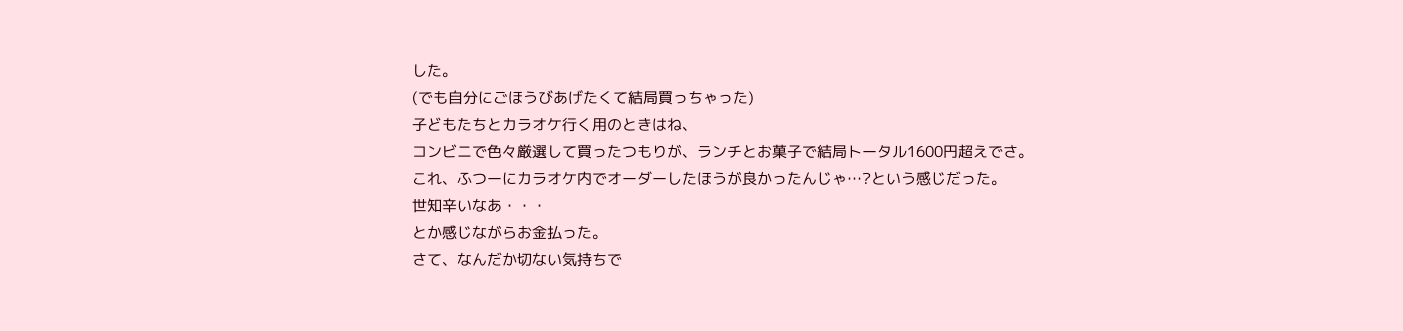した。
(でも自分にごほうびあげたくて結局買っちゃった)
子どもたちとカラオケ行く用のときはね、
コンビニで色々厳選して買ったつもりが、ランチとお菓子で結局トータル1600円超えでさ。
これ、ふつーにカラオケ内でオーダーしたほうが良かったんじゃ…?という感じだった。
世知辛いなあ・・・
とか感じながらお金払った。
さて、なんだか切ない気持ちで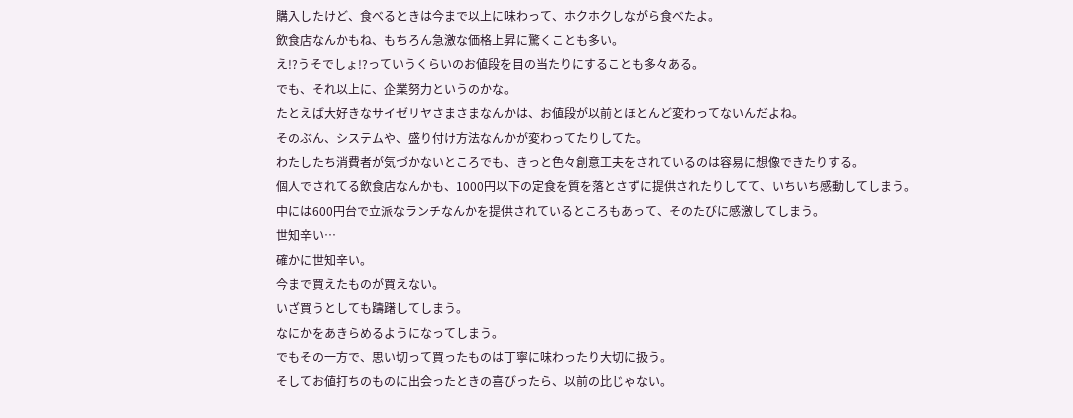購入したけど、食べるときは今まで以上に味わって、ホクホクしながら食べたよ。
飲食店なんかもね、もちろん急激な価格上昇に驚くことも多い。
え!?うそでしょ!?っていうくらいのお値段を目の当たりにすることも多々ある。
でも、それ以上に、企業努力というのかな。
たとえば大好きなサイゼリヤさまさまなんかは、お値段が以前とほとんど変わってないんだよね。
そのぶん、システムや、盛り付け方法なんかが変わってたりしてた。
わたしたち消費者が気づかないところでも、きっと色々創意工夫をされているのは容易に想像できたりする。
個人でされてる飲食店なんかも、1000円以下の定食を質を落とさずに提供されたりしてて、いちいち感動してしまう。
中には600円台で立派なランチなんかを提供されているところもあって、そのたびに感激してしまう。
世知辛い…
確かに世知辛い。
今まで買えたものが買えない。
いざ買うとしても躊躇してしまう。
なにかをあきらめるようになってしまう。
でもその一方で、思い切って買ったものは丁寧に味わったり大切に扱う。
そしてお値打ちのものに出会ったときの喜びったら、以前の比じゃない。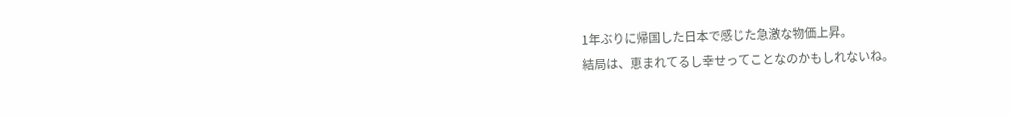1年ぶりに帰国した日本で感じた急激な物価上昇。
結局は、恵まれてるし幸せってことなのかもしれないね。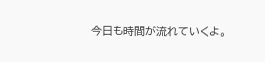今日も時間が流れていくよ。